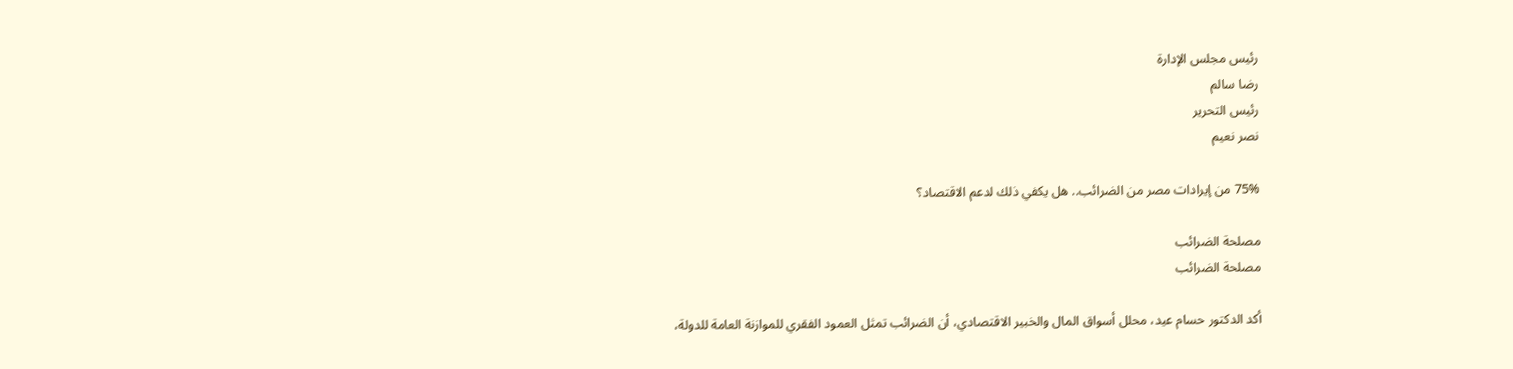رئيس مجلس الإدارة
رضا سالم
رئيس التحرير
نصر نعيم

75% من إيرادات مصر من الضرائب.. هل يكفي ذلك لدعم الاقتصاد؟

مصلحة الضرائب
مصلحة الضرائب

أكد الدكتور حسام عيد، محلل أسواق المال والخبير الاقتصادي، أن الضرائب تمثل العمود الفقري للموازنة العامة للدولة،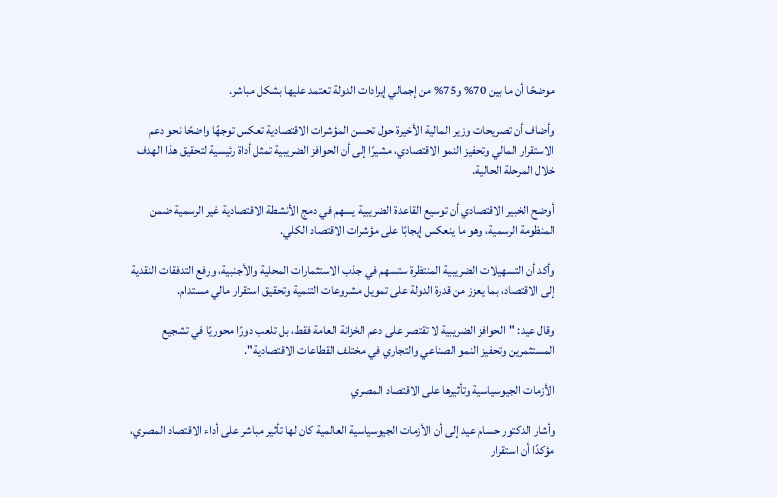موضحًا أن ما بين 70% و75% من إجمالي إيرادات الدولة تعتمد عليها بشكل مباشر.

وأضاف أن تصريحات وزير المالية الأخيرة حول تحسن المؤشرات الاقتصادية تعكس توجهًا واضحًا نحو دعم الاستقرار المالي وتحفيز النمو الاقتصادي، مشيرًا إلى أن الحوافز الضريبية تمثل أداة رئيسية لتحقيق هذا الهدف خلال المرحلة الحالية.

أوضح الخبير الاقتصادي أن توسيع القاعدة الضريبية يسهم في دمج الأنشطة الاقتصادية غير الرسمية ضمن المنظومة الرسمية، وهو ما ينعكس إيجابًا على مؤشرات الاقتصاد الكلي.

وأكد أن التسهيلات الضريبية المنتظرة ستسهم في جذب الاستثمارات المحلية والأجنبية، ورفع التدفقات النقدية إلى الاقتصاد، بما يعزز من قدرة الدولة على تمويل مشروعات التنمية وتحقيق استقرار مالي مستدام.

وقال عيد: "الحوافز الضريبية لا تقتصر على دعم الخزانة العامة فقط، بل تلعب دورًا محوريًا في تشجيع المستثمرين وتحفيز النمو الصناعي والتجاري في مختلف القطاعات الاقتصادية".

الأزمات الجيوسياسية وتأثيرها على الاقتصاد المصري

وأشار الدكتور حسام عيد إلى أن الأزمات الجيوسياسية العالمية كان لها تأثير مباشر على أداء الاقتصاد المصري، مؤكدًا أن استقرار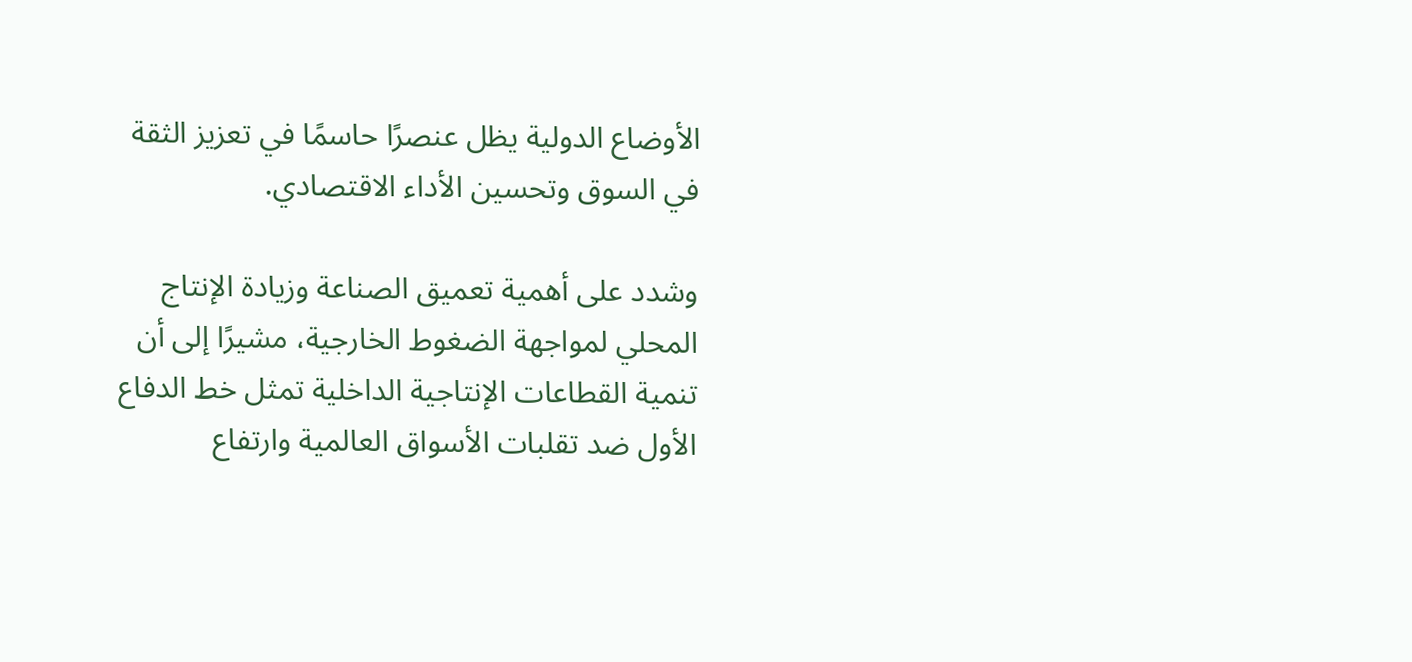الأوضاع الدولية يظل عنصرًا حاسمًا في تعزيز الثقة في السوق وتحسين الأداء الاقتصادي.

وشدد على أهمية تعميق الصناعة وزيادة الإنتاج المحلي لمواجهة الضغوط الخارجية، مشيرًا إلى أن تنمية القطاعات الإنتاجية الداخلية تمثل خط الدفاع الأول ضد تقلبات الأسواق العالمية وارتفاع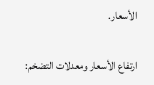الأسعار.

ارتفاع الأسعار ومعدلات التضخم: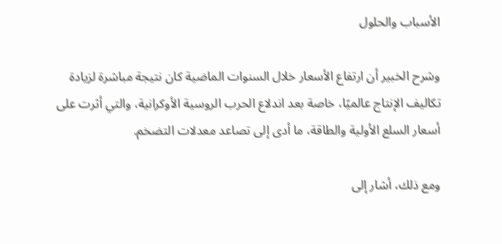الأسباب والحلول

وشرح الخبير أن ارتفاع الأسعار خلال السنوات الماضية كان نتيجة مباشرة لزيادة تكاليف الإنتاج عالميًا، خاصة بعد اندلاع الحرب الروسية الأوكرانية، والتي أثرت على أسعار السلع الأولية والطاقة، ما أدى إلى تصاعد معدلات التضخم.

ومع ذلك، أشار إلى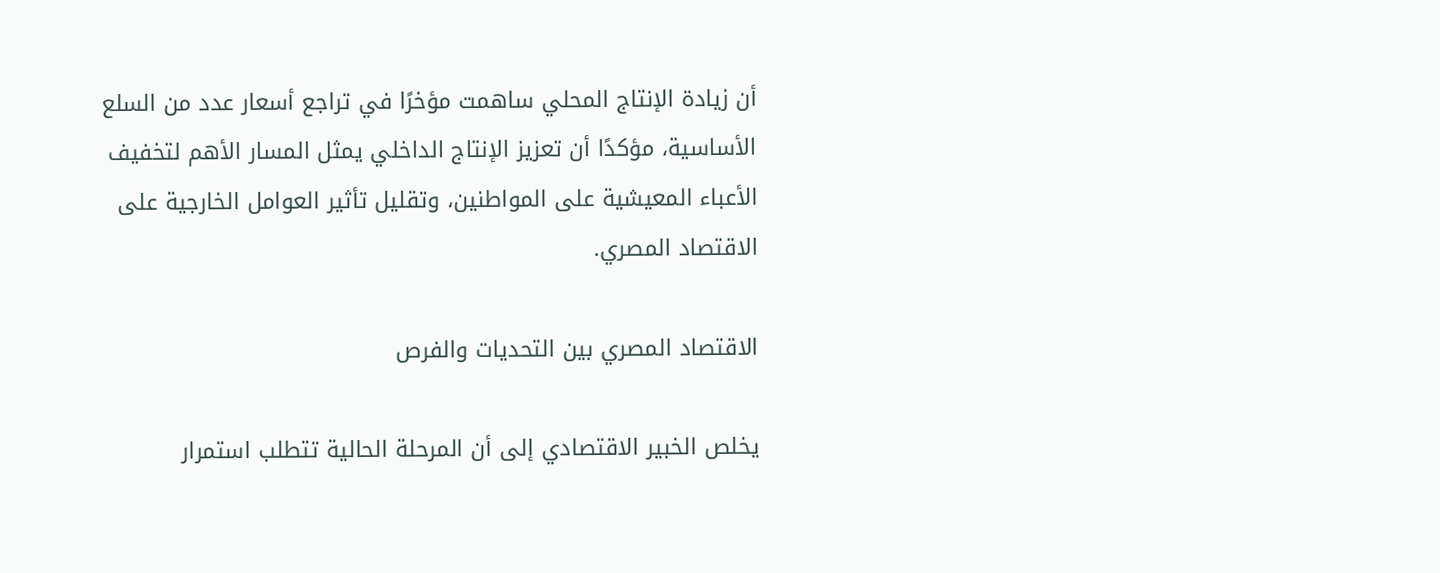أن زيادة الإنتاج المحلي ساهمت مؤخرًا في تراجع أسعار عدد من السلع الأساسية، مؤكدًا أن تعزيز الإنتاج الداخلي يمثل المسار الأهم لتخفيف الأعباء المعيشية على المواطنين، وتقليل تأثير العوامل الخارجية على الاقتصاد المصري.

الاقتصاد المصري بين التحديات والفرص

يخلص الخبير الاقتصادي إلى أن المرحلة الحالية تتطلب استمرار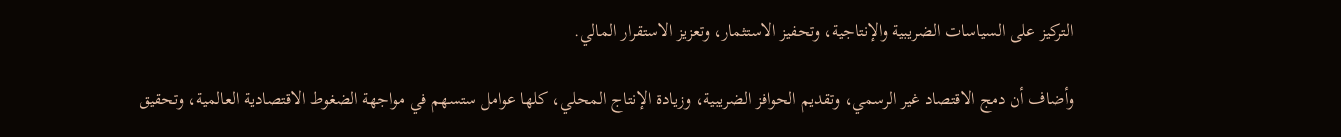التركيز على السياسات الضريبية والإنتاجية، وتحفيز الاستثمار، وتعزيز الاستقرار المالي.

وأضاف أن دمج الاقتصاد غير الرسمي، وتقديم الحوافز الضريبية، وزيادة الإنتاج المحلي، كلها عوامل ستسهم في مواجهة الضغوط الاقتصادية العالمية، وتحقيق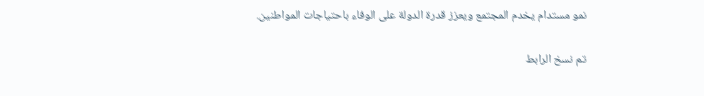نمو مستدام يخدم المجتمع ويعزز قدرة الدولة على الوفاء باحتياجات المواطنين.

تم نسخ الرابط